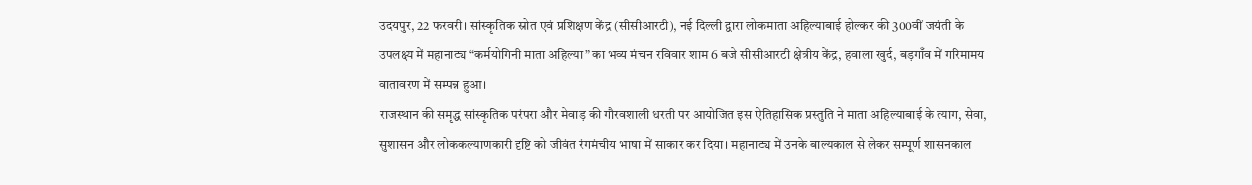उदयपुर, 22 फरवरी। सांस्कृतिक स्रोत एवं प्रशिक्षण केंद्र (सीसीआरटी), नई दिल्ली द्वारा लोकमाता अहिल्याबाई होल्कर की 300वीं जयंती के उपलक्ष्य में महानाट्य “कर्मयोगिनी माता अहिल्या” का भव्य मंचन रविवार शाम 6 बजे सीसीआरटी क्षेत्रीय केंद्र, हवाला खुर्द, बड़गाँव में गरिमामय वातावरण में सम्पन्न हुआ।
राजस्थान की समृद्ध सांस्कृतिक परंपरा और मेवाड़ की गौरवशाली धरती पर आयोजित इस ऐतिहासिक प्रस्तुति ने माता अहिल्याबाई के त्याग, सेवा, सुशासन और लोककल्याणकारी दृष्टि को जीवंत रंगमंचीय भाषा में साकार कर दिया। महानाट्य में उनके बाल्यकाल से लेकर सम्पूर्ण शासनकाल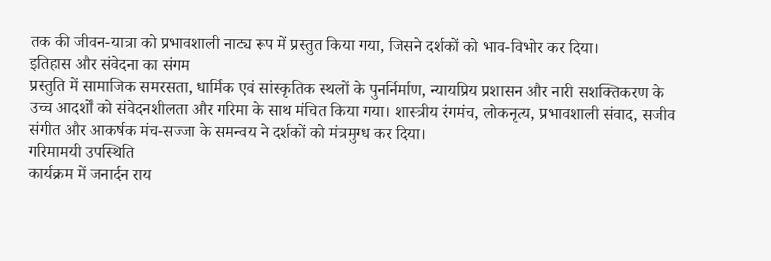तक की जीवन-यात्रा को प्रभावशाली नाट्य रूप में प्रस्तुत किया गया, जिसने दर्शकों को भाव-विभोर कर दिया।
इतिहास और संवेदना का संगम
प्रस्तुति में सामाजिक समरसता, धार्मिक एवं सांस्कृतिक स्थलों के पुनर्निर्माण, न्यायप्रिय प्रशासन और नारी सशक्तिकरण के उच्च आदर्शों को संवेदनशीलता और गरिमा के साथ मंचित किया गया। शास्त्रीय रंगमंच, लोकनृत्य, प्रभावशाली संवाद, सजीव संगीत और आकर्षक मंच-सज्जा के समन्वय ने दर्शकों को मंत्रमुग्ध कर दिया।
गरिमामयी उपस्थिति
कार्यक्रम में जनार्दन राय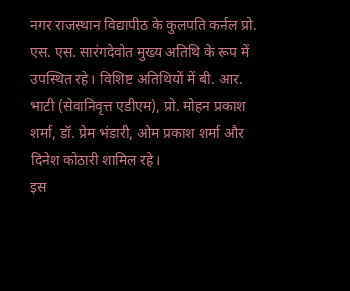नगर राजस्थान विद्यापीठ के कुलपति कर्नल प्रो. एस. एस. सारंगदेवोत मुख्य अतिथि के रूप में उपस्थित रहे। विशिष्ट अतिथियों में बी. आर. भाटी (सेवानिवृत्त एडीएम), प्रो. मोहन प्रकाश शर्मा, डॉ. प्रेम भंडारी, ओम प्रकाश शर्मा और दिनेश कोठारी शामिल रहे।
इस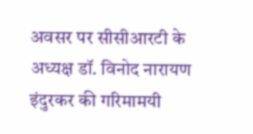अवसर पर सीसीआरटी के अध्यक्ष डॉ. विनोद नारायण इंदुरकर की गरिमामयी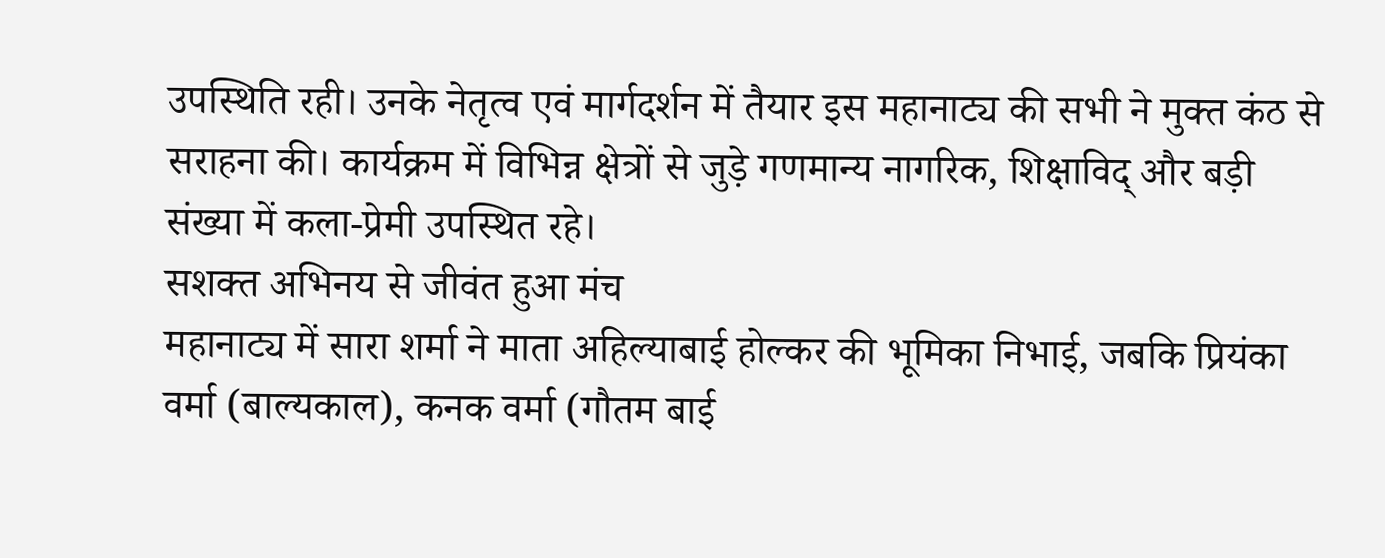उपस्थिति रही। उनके नेतृत्व एवं मार्गदर्शन में तैयार इस महानाट्य की सभी ने मुक्त कंठ से सराहना की। कार्यक्रम में विभिन्न क्षेत्रों से जुड़े गणमान्य नागरिक, शिक्षाविद् और बड़ी संख्या में कला-प्रेमी उपस्थित रहे।
सशक्त अभिनय से जीवंत हुआ मंच
महानाट्य में सारा शर्मा ने माता अहिल्याबाई होल्कर की भूमिका निभाई, जबकि प्रियंका वर्मा (बाल्यकाल), कनक वर्मा (गौतम बाई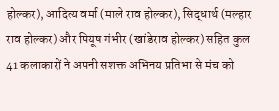होल्कर), आदित्य वर्मा (माले राव होल्कर), सिद्धार्थ (मल्हार राव होल्कर) और पियूष गंभीर (खांडेराव होल्कर) सहित कुल 41 कलाकारों ने अपनी सशक्त अभिनय प्रतिभा से मंच को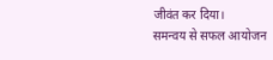जीवंत कर दिया।
समन्वय से सफल आयोजन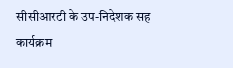सीसीआरटी के उप-निदेशक सह कार्यक्रम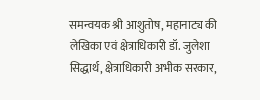समन्वयक श्री आशुतोष, महानाट्य की लेखिका एवं क्षेत्राधिकारी डॉ. जुलेशा सिद्धार्थ, क्षेत्राधिकारी अभीक सरकार,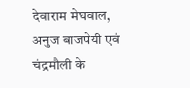देवाराम मेघवाल, अनुज बाजपेयी एवं चंद्रमौली के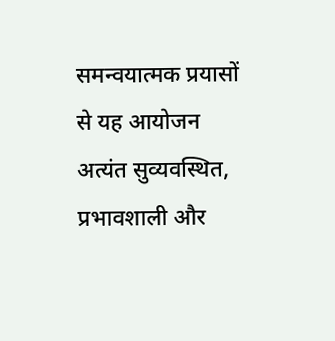समन्वयात्मक प्रयासों से यह आयोजन अत्यंत सुव्यवस्थित, प्रभावशाली और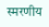स्मरणीय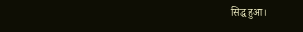सिद्ध हुआ।